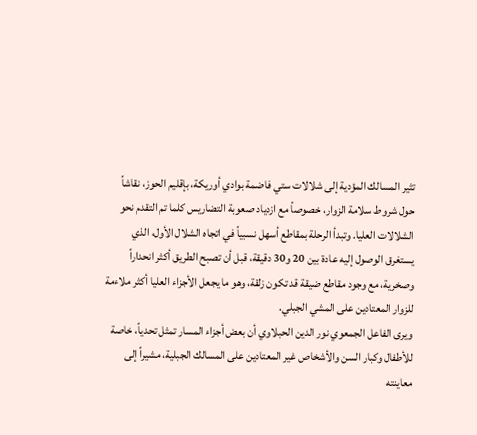تثير المسالك المؤدية إلى شلالات ستي فاضمة بوادي أوريكة، بإقليم الحوز، نقاشاً حول شروط سلامة الزوار، خصوصاً مع ازدياد صعوبة التضاريس كلما تم التقدم نحو الشلالات العليا. وتبدأ الرحلة بمقاطع أسهل نسبياً في اتجاه الشلال الأول، الذي يستغرق الوصول إليه عادة بين 20 و30 دقيقة، قبل أن تصبح الطريق أكثر انحداراً وصخرية، مع وجود مقاطع ضيقة قد تكون زلقة، وهو ما يجعل الأجزاء العليا أكثر ملاءمة للزوار المعتادين على المشي الجبلي.
ويرى الفاعل الجمعوي نور الدين الحبلاوي أن بعض أجزاء المسار تمثل تحدياً، خاصة للأطفال وكبار السن والأشخاص غير المعتادين على المسالك الجبلية، مشيراً إلى معاينته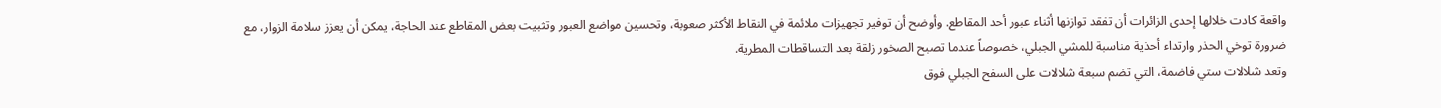واقعة كادت خلالها إحدى الزائرات أن تفقد توازنها أثناء عبور أحد المقاطع. وأوضح أن توفير تجهيزات ملائمة في النقاط الأكثر صعوبة، وتحسين مواضع العبور وتثبيت بعض المقاطع عند الحاجة، يمكن أن يعزز سلامة الزوار، مع ضرورة توخي الحذر وارتداء أحذية مناسبة للمشي الجبلي، خصوصاً عندما تصبح الصخور زلقة بعد التساقطات المطرية.
وتعد شلالات ستي فاضمة، التي تضم سبعة شلالات على السفح الجبلي فوق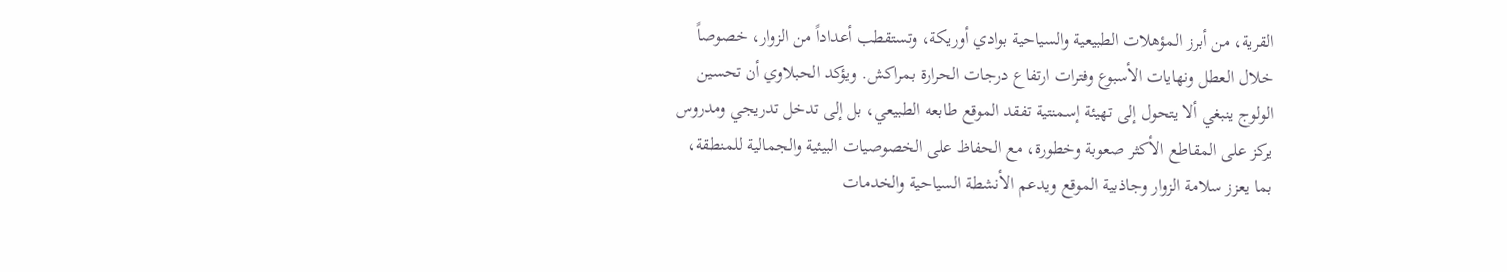القرية، من أبرز المؤهلات الطبيعية والسياحية بوادي أوريكة، وتستقطب أعداداً من الزوار، خصوصاً خلال العطل ونهايات الأسبوع وفترات ارتفاع درجات الحرارة بمراكش. ويؤكد الحبلاوي أن تحسين الولوج ينبغي ألا يتحول إلى تهيئة إسمنتية تفقد الموقع طابعه الطبيعي، بل إلى تدخل تدريجي ومدروس يركز على المقاطع الأكثر صعوبة وخطورة، مع الحفاظ على الخصوصيات البيئية والجمالية للمنطقة، بما يعزز سلامة الزوار وجاذبية الموقع ويدعم الأنشطة السياحية والخدمات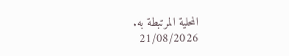المحلية المرتبطة به.
21/08/2026